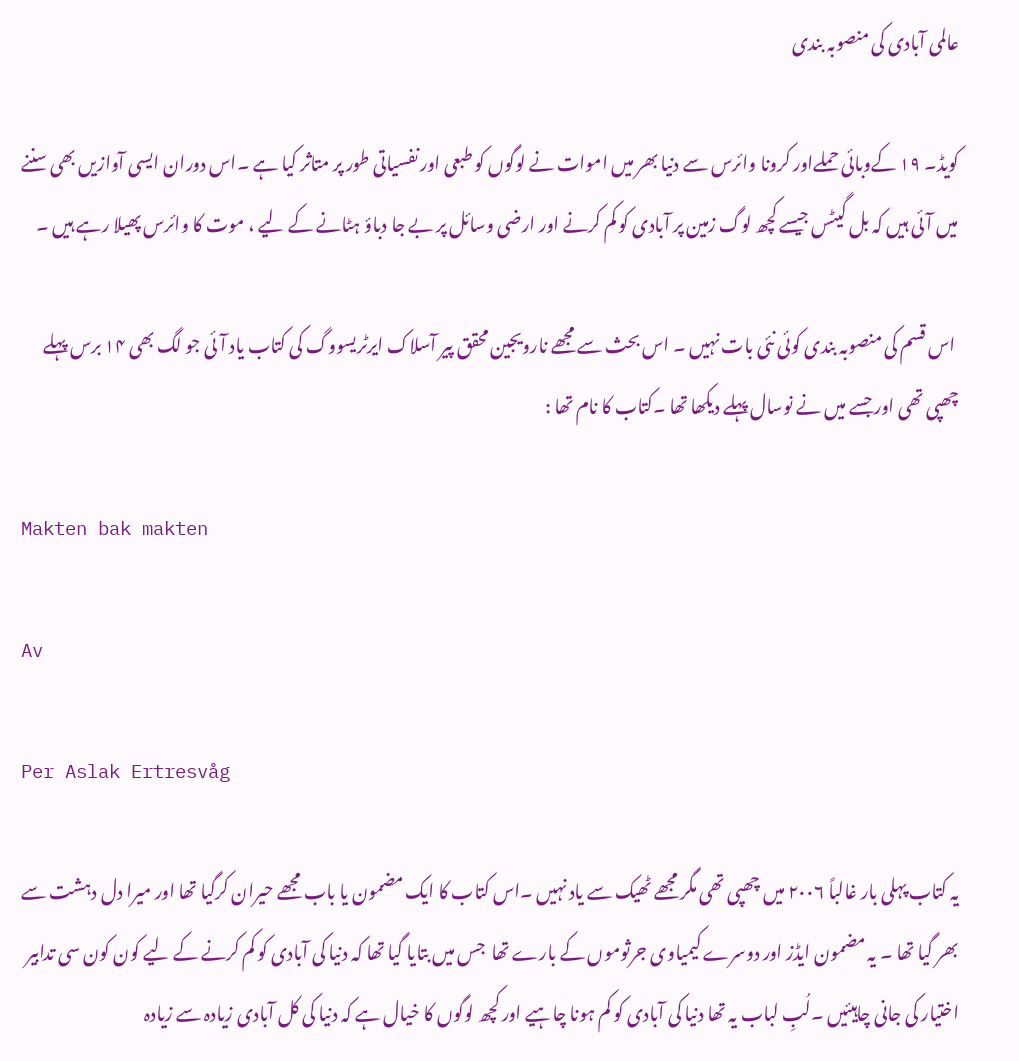عالمی آبادی کی منصوبہ بندی

کویڈ۔ ۱۹ کےوبائی حملےاور کرونا وائرس سے دنیا بھر میں اموات نے لوگوں کو طبعی اور نفسیاتی طور پر متاثر کیا ہے ۔اس دوران ایسی آوازیں بھی سننے میں آئی ہیں کہ بل گیٹس جیسے کچھ لوگ زمین پر آبادی کو کم کرنے اور ارضی وسائل پر بے جا دباؤ ہٹانے کے لیے ، موت کا وائرس پھیلا رہے ہیں ۔

 اس قسم کی منصوبہ بندی کوئی نئی بات نہیں ۔ اس بحث سے مجھے نارویجین محقق پیر آسلاک ایرٹریسووگ کی کتاب یاد آئی جو لگ بھی ۱۴ برس پہلے چھپی تھی اور جسے میں نے نوسال پہلے دیکھا تھا ۔کتاب کا نام تھا :

Makten bak makten

Av

Per Aslak Ertresvåg

یہ کتاب پہلی بار غالباً ۲۰۰۶ میں چھپی تھی مگر مجھے ٹھیک سے یاد نہیں ۔اس کتاب کا ایک مضمون یا باب مجھے حیران کرگیا تھا اور میرا دل دہشت سے بھر گیا تھا ۔ یہ مضمون ایڈز اور دوسرے کیمیاوی جرثوموں کے بارے تھا  جس میں بتایا گیا تھا کہ دنیا کی آبادی کو کم کرنے کے لیے کون کون سی تدابیر اختیار کی جانی چاہیئیں ۔لُبِ لباب یہ تھا دنیا کی آبادی کو کم ہونا چاہیے اور کچھ لوگوں کا خیال ہے کہ دنیا کی کل آبادی زیادہ سے زیادہ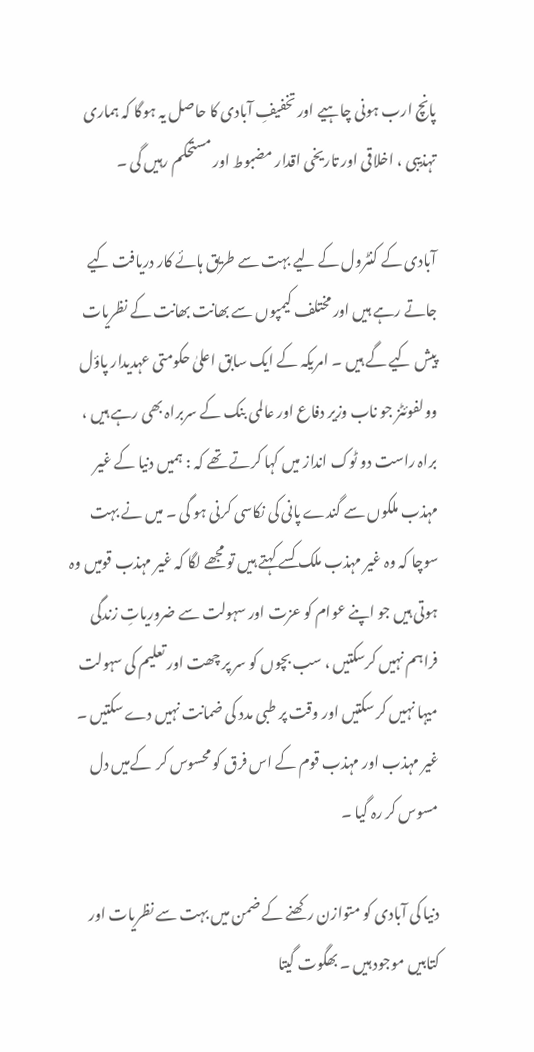پانچ ارب ہونی چاہیے اور تخفیفِ آبادی کا حاصل یہ ہوگا کہ ہماری تہذیبی ، اخلاقی اور تاریخی اقدار مضبوط اور مستحکم رہیں گی ۔

آبادی کے کنٹرول کے لیے بہت سے طریق ہائے کار دریافت کیے جاتے رہے ہیں اور مختلف کیمپوں سے بھانت بھانت کے نظریات پیش کیے گے ہیں ۔ امریکہ کے ایک سابق اعلیٰ حکومتی عہدیدار پاؤل وولفوئٹز جو ناب وزیر دفاع اور عالمی بنک کے سربراہ بھی رہے ہیں ، براہ راست دو ٹوک انداز میں کہا کرتے تھے کہ : ہمیں دنیا کے غیر مہذب ملکوں سے گندے پانی کی نکاسی کرنی ہو گی ۔ میں نے بہت سوچا کہ وہ غیر مہذب ملک کسے کہتے ہیں تو مجھے لگا کہ غیر مہذب قومیں وہ ہوتی ہیں جو اپنے عوام کو عزت اور سہولت سے ضروریاتِ زندگی فراہم نہیں کرسکتیں ، سب بچوں کو سر پر چھت اور تعلیم کی سہولت میہا نہیں کر سکتیں اور وقت پر طبی مدد کی ضمانت نہیں دے سکتیں ۔ غیر مہذب اور مہذب قوم کے اس فرق کو محسوس کر  کےمیں دل مسوس کر رہ گیا ۔

دنیا کی آبادی کو متوازن رکھنے کے ضمن میں بہت سے نظریات اور کتابیں موجود ہیں ۔ بھگوت گیتا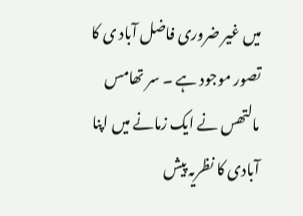میں غیر ضروری فاضل آباد ی کا تصور موجود ہے ۔ سر تھامس مالتھس نے ایک زمانے میں اپنا آبادی کا نظریہ پیش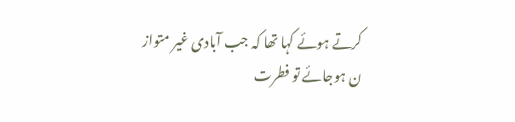کرتے ہوئے کہا تھا کہ جب آبادی غیر متواز ن ہوجائے تو فطرت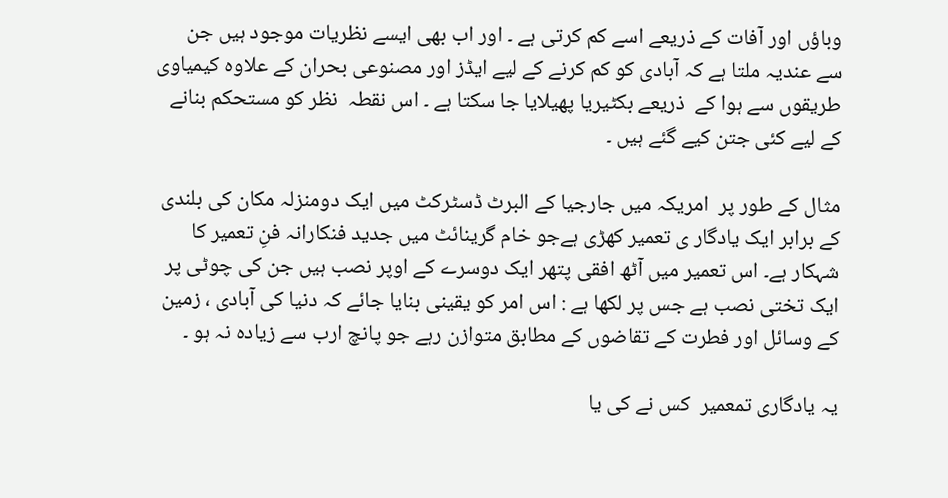وباؤں اور آفات کے ذریعے اسے کم کرتی ہے ۔ اور اب بھی ایسے نظریات موجود ہیں جن سے عندیہ ملتا ہے کہ آبادی کو کم کرنے کے لیے ایڈز اور مصنوعی بحران کے علاوہ کیمیاوی طریقوں سے ہوا کے  ذریعے بکٹیریا پھیلایا جا سکتا ہے ۔ اس نقطہ  نظر کو مستحکم بنانے کے لیے کئی جتن کیے گئے ہیں ۔

مثال کے طور پر  امریکہ میں جارجیا کے البرٹ ڈسٹرکٹ میں ایک دومنزلہ مکان کی بلندی کے برابر ایک یادگار ی تعمیر کھڑی ہےجو خام گرینائٹ میں جدید فنکارانہ فنِ تعمیر کا شہکار ہے۔ اس تعمیر میں آٹھ افقی پتھر ایک دوسرے کے اوپر نصب ہیں جن کی چوٹی پر ایک تختی نصب ہے جس پر لکھا ہے : اس امر کو یقینی بنایا جائے کہ دنیا کی آبادی ، زمین کے وسائل اور فطرت کے تقاضوں کے مطابق متوازن رہے جو پانچ ارب سے زیادہ نہ ہو ۔

یہ یادگاری تمعمیر  کس نے کی یا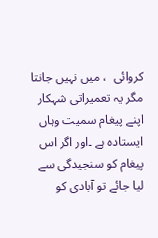کروائی  ، میں نہیں جانتا مگر یہ تعمیراتی شہکار اپنے پیغام سمیت وہاں ایستادہ ہے ۔اور اگر اس پیغام کو سنجیدگی سے لیا جائے تو آبادی کو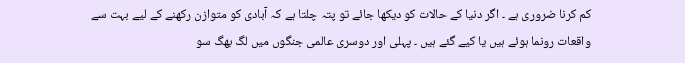کم کرنا ضروری ہے ۔ اگر دنیا کے حالات کو دیکھا جائے تو پتہ چلتا ہے کہ آبادی کو متوازن رکھنے کے لیے بہت سے واقعات رونما ہوئے ہیں یا کیے گئے ہیں ۔ پہلی اور دوسری عالمی جنگوں میں لگ بھگ سو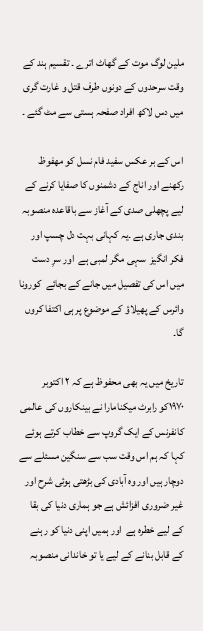ملین لوگ موت کے گھاٹ اترے ۔ تقسیم ہند کے وقت سرحدوں کے دونوں طرف قتل و غارت گری میں دس لاکھ افراد صفحہ ہستی سے مٹ گئے ۔

اس کے بر عکس سفید فام نسل کو مھفوظ رکھنے اور اناج کے دشمنوں کا صفایا کرنے کے لیے پچھلی صدی کے آغاز سے باقاعدہ منصوبہ بندی جاری ہے ۔یہ کہانی بہت دل چسپ اور فکر انگیز  سہی مگر لمبی ہے  اور سرِ دست میں اس کی تفصیل میں جانے کے بجائے  کورونا وائرس کے پھیلاؤ کے موضوع پر ہی اکتفا کروں گا۔

تاریخ میں یہ بھی محفوظ ہے کہ ۲ اکتوبر ۱۹۷۰کو رابرٹ میکنامارا نے بینکاروں کی عالمی کانفرنس کے ایک گروپ سے خطاب کرتے ہوئے کہا کہ ہم اس وقت سب سے سنگین مسئلے سے دوچار ہیں اور وہ آبادی کی بڑھتی ہوئی شرح اور غیر ضروری افزائش ہے جو ہماری دنیا کی بقا کے لیے خطرہ ہے  اور ہمیں اپنی دنیا کو رہنے کے قابل بنانے کے لیے یا تو خاندانی منصوبہ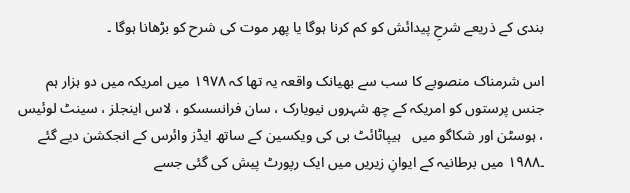بندی کے ذریعے شرحِ پیدائش کو کم کرنا ہوگا یا پھر موت کی شرح کو بڑھانا ہوگا ۔

اس شرمناک منصوبے کا سب سے بھیانک واقعہ یہ تھا کہ ۱۹۷۸ میں امریکہ میں دو ہزار ہم جنس پرستوں کو امریکہ کے چھ شہروں نیویارک ، سان فرانسسکو ، لاس اینجلز ، سینٹ لوئیس ، ہوسٹن اور شکاگو میں   ہیپاٹائٹ بی کی ویکسین کے ساتھ ایڈز وائرس کے انجکشن دیے گئے ۔۱۹۸۸ میں برطانیہ کے ایوانِ زیریں میں ایک رپورٹ پیش کی گئی جسے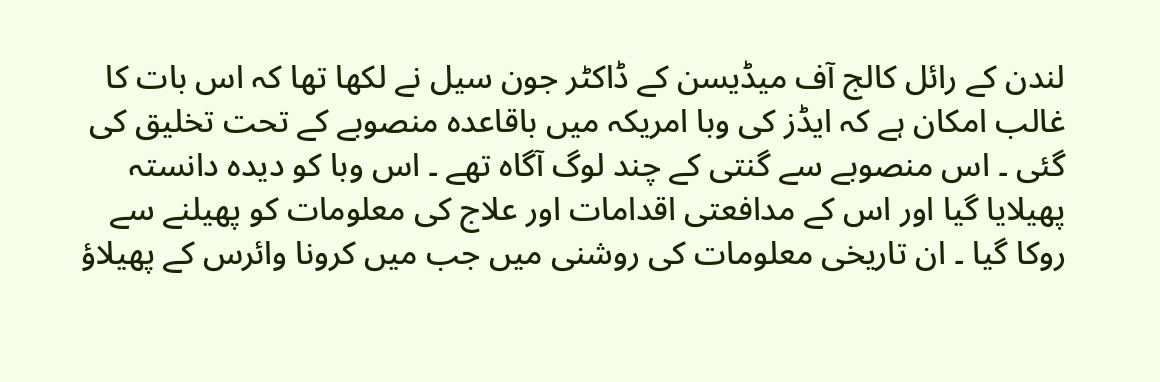لندن کے رائل کالج آف میڈیسن کے ڈاکٹر جون سیل نے لکھا تھا کہ اس بات کا غالب امکان ہے کہ ایڈز کی وبا امریکہ میں باقاعدہ منصوبے کے تحت تخلیق کی گئی ۔ اس منصوبے سے گنتی کے چند لوگ آگاہ تھے ۔ اس وبا کو دیدہ دانستہ پھیلایا گیا اور اس کے مدافعتی اقدامات اور علاج کی معلومات کو پھیلنے سے روکا گیا ۔ ان تاریخی معلومات کی روشنی میں جب میں کرونا وائرس کے پھیلاؤ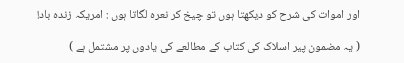اور اموات کی شرح کو دیکھتا ہوں تو چیخ کر نعرہ لگاتا ہوں : امریکہ زندہ باد!

( یہ مضمون پیر اسلاک کی کتاب کے مطالعے کی یادوں پر مشتمل ہے )